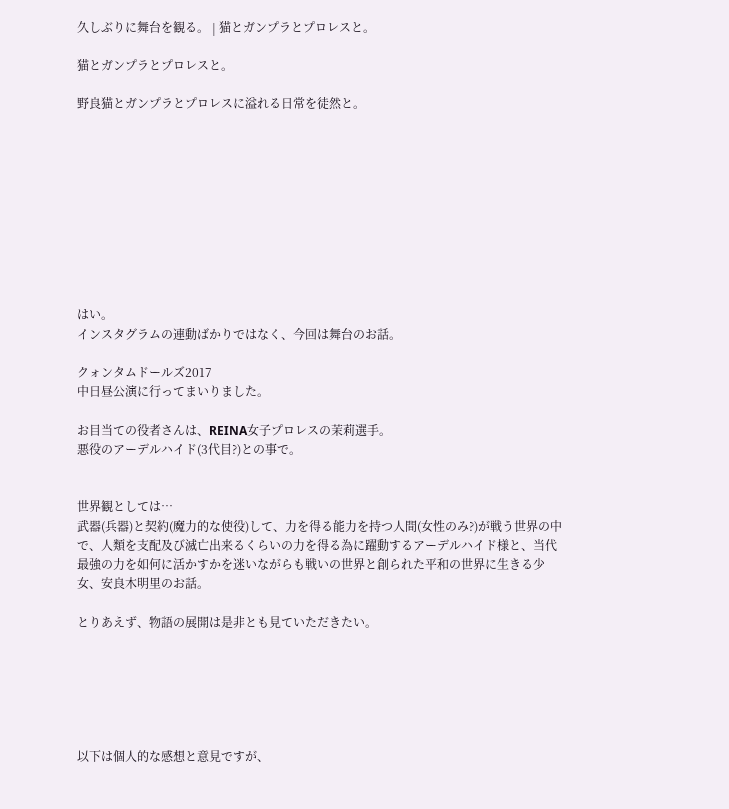久しぶりに舞台を観る。 | 猫とガンプラとプロレスと。

猫とガンプラとプロレスと。

野良猫とガンプラとプロレスに溢れる日常を徒然と。










はい。
インスタグラムの連動ばかりではなく、今回は舞台のお話。

クォンタムドールズ2017
中日昼公演に行ってまいりました。

お目当ての役者さんは、REINA女子プロレスの茉莉選手。
悪役のアーデルハイド(3代目?)との事で。


世界観としては…
武器(兵器)と契約(魔力的な使役)して、力を得る能力を持つ人間(女性のみ?)が戦う世界の中で、人類を支配及び滅亡出来るくらいの力を得る為に躍動するアーデルハイド様と、当代最強の力を如何に活かすかを迷いながらも戦いの世界と創られた平和の世界に生きる少女、安良木明里のお話。

とりあえず、物語の展開は是非とも見ていただきたい。






以下は個人的な感想と意見ですが、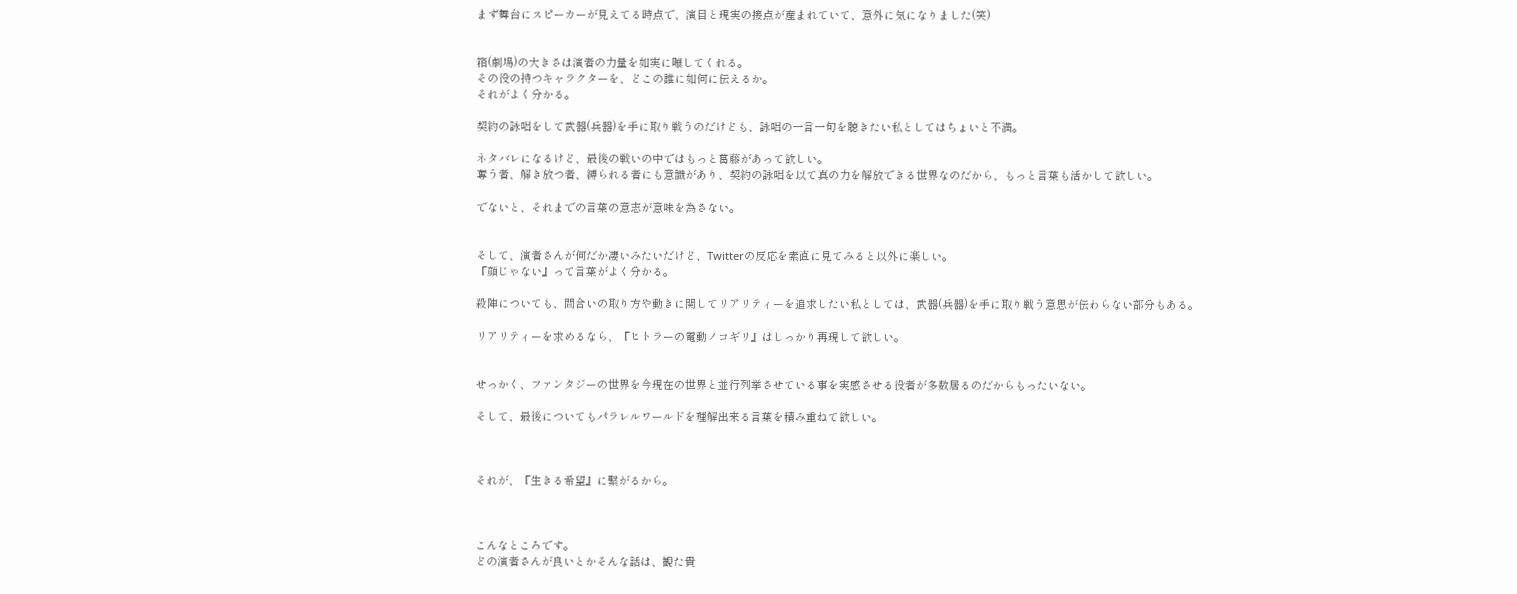まず舞台にスピーカーが見えてる時点で、演目と現実の接点が産まれていて、意外に気になりました(笑)


箱(劇場)の大きさは演者の力量を如実に曝してくれる。
その役の持つキャラクターを、どこの誰に如何に伝えるか。
それがよく分かる。

契約の詠唱をして武器(兵器)を手に取り戦うのだけども、詠唱の一言一句を聴きたい私としてはちょいと不満。

ネタバレになるけど、最後の戦いの中ではもっと葛藤があって欲しい。
奪う者、解き放つ者、縛られる者にも意識があり、契約の詠唱を以て真の力を解放できる世界なのだから、もっと言葉も活かして欲しい。

でないと、それまでの言葉の意志が意味を為さない。


そして、演者さんが何だか凄いみたいだけど、Twitterの反応を素直に見てみると以外に楽しい。
『顔じゃない』って言葉がよく分かる。

殺陣についても、間合いの取り方や動きに関してリアリティーを追求したい私としては、武器(兵器)を手に取り戦う意思が伝わらない部分もある。

リアリティーを求めるなら、『ヒトラーの電動ノコギリ』はしっかり再現して欲しい。


せっかく、ファンタジーの世界を今現在の世界と並行列挙させている事を実感させる役者が多数居るのだからもったいない。

そして、最後についてもパラレルワールドを理解出来る言葉を積み重ねて欲しい。



それが、『生きる希望』に繋がるから。



こんなところです。
どの演者さんが良いとかそんな話は、観た貴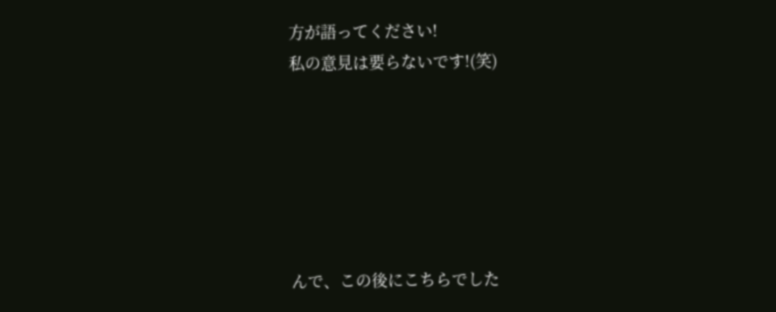方が語ってください!
私の意見は要らないです!(笑)






んで、この後にこちらでした